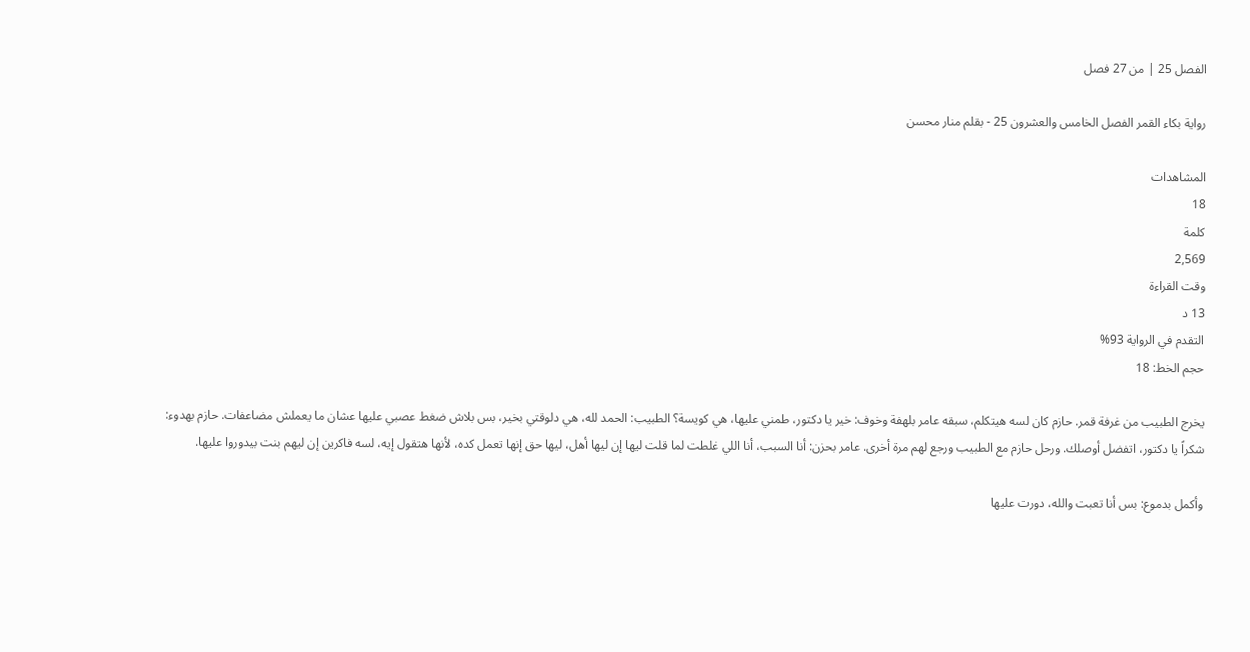الفصل 25 | من 27 فصل

رواية بكاء القمر الفصل الخامس والعشرون 25 - بقلم منار محسن

المشاهدات
18
كلمة
2,569
وقت القراءة
13 د
التقدم في الرواية 93%
حجم الخط: 18

يخرج الطبيب من غرفة قمر. حازم كان لسه هيتكلم، سبقه عامر بلهفة وخوف: خير يا دكتور، طمني عليها، هي كويسة؟ الطبيب: الحمد لله، هي دلوقتي بخير، بس بلاش ضغط عصبي عليها عشان ما يعملش مضاعفات. حازم بهدوء: شكراً يا دكتور، اتفضل أوصلك. ورحل حازم مع الطبيب ورجع لهم مرة أخرى. عامر بحزن: أنا السبب، أنا اللي غلطت لما قلت ليها إن ليها أهل، ليها حق إنها تعمل كده، لأنها هتقول إيه، لسه فاكرين إن ليهم بنت بيدوروا عليها.

وأكمل بدموع: بس أنا تعبت والله، دورت عليها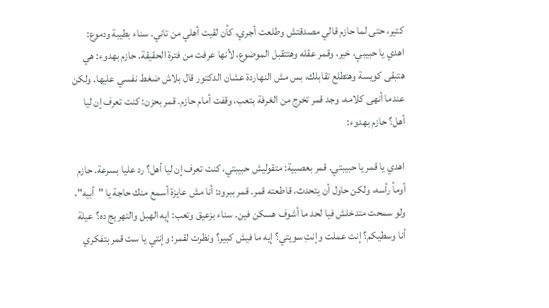كتير، حتى لما حازم قالي مصدقتش وطلعت أجري، كأن لقيت أهلي من تاني. سناء بطيبة ودموع: اهدي يا حبيبي، خير، وقمر عقله وهتتقبل الموضوع، لأنها عرفت من فترة الحقيقة. حازم بهدوء: هي هتبقى كويسة وهتطلع تقابلك، بس مش النهاردة عشان الدكتور قال بلاش ضغط نفسي عليها. ولكن عندما أنهى كلامه، وجد قمر تخرج من الغرفة بتعب، وقفت أمام حازم. قمر بحزن: كنت تعرف إن ليا أهل؟ حازم بهدوء:

اهدي يا قمر يا حبيبتي. قمر بعصبية: متقوليش حبيبتي، كنت تعرف إن ليا أهل؟ رد عليا بسرعة. حازم أومأ رأسه، ولكن حاول أن يتحدث، قاطعته قمر. قمر ببرود: أنا مش عايزة أسمع منك حاجة يا "أبيه"، ولو سمحت متدخلش فيا لحد ما أشوف هسكن فين. سناء بزعيق وتعب: إيه الهبل والتهريج ده؟ عيلة أنا وسطيكم؟ إنت عملت وإنتِ سويتي؟ إيه ما فيش كبير؟ ونظرت لقمر: وإنتي يا ست قمر بتفكري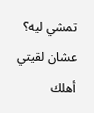تمشي ليه؟ عشان لقيتي أهلك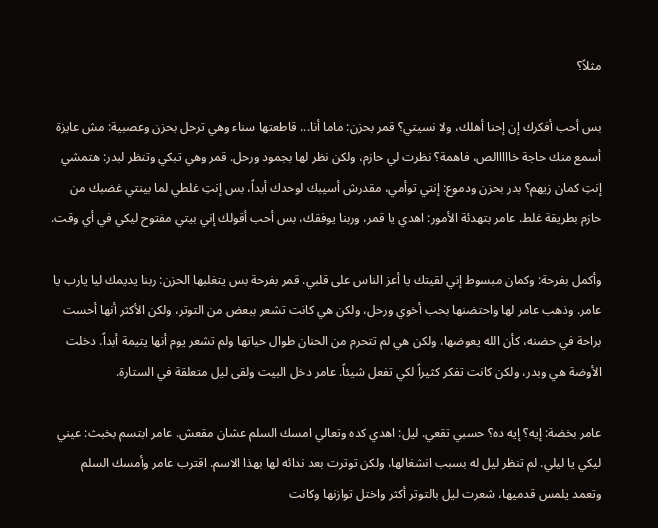مثلاً؟

بس أحب أفكرك إن إحنا أهلك، ولا نسيتي؟ قمر بحزن: ماما أنا... قاطعتها سناء وهي ترحل بحزن وعصبية: مش عايزة أسمع منك حاجة خااااالص، فاهمة؟ نظرت لي حازم، ولكن نظر لها بجمود ورحل. قمر وهي تبكي وتنظر لبدر: هتمشي إنتِ كمان زيهم؟ بدر بحزن ودموع: إنتي توأمي، مقدرش أسيبك لوحدك أبداً، بس إنتِ غلطي لما بينتي غضبك من حازم بطريقة غلط. عامر بتهدئة الأمور: اهدي يا قمر، وربنا يوفقك، بس أحب أقولك إني بيتي مفتوح ليكي في أي وقت.

وأكمل بفرحة: وكمان مبسوط إني لقيتك يا أعز الناس على قلبي. قمر بفرحة بس يتغلبها الحزن: ربنا يديمك ليا يارب يا عامر. وذهب عامر لها واحتضنها بحب أخوي ورحل، ولكن هي كانت تشعر ببعض من التوتر، ولكن الأكثر أنها أحست براحة في حضنه، كأن الله يعوضها، ولكن هي لم تتحرم من الحنان طوال حياتها ولم تشعر يوم أنها يتيمة أبداً. دخلت الأوضة هي وبدر، ولكن كانت تفكر كثيراً لكي تفعل شيئاً. عامر دخل البيت ولقى ليل متعلقة في الستارة.

عامر بخضة: إيه؟ إيه ده؟ حسبي تقعي. ليل: اهدي كده وتعالي امسك السلم عشان مقعش. عامر ابتسم بخبث: عيني ليكي يا ليلي. لم تنظر ليل له بسبب انشغالها، ولكن توترت بعد ندائه لها بهذا الاسم. اقترب عامر وأمسك السلم وتعمد يلمس قدميها، شعرت ليل بالتوتر أكثر واختل توازنها وكانت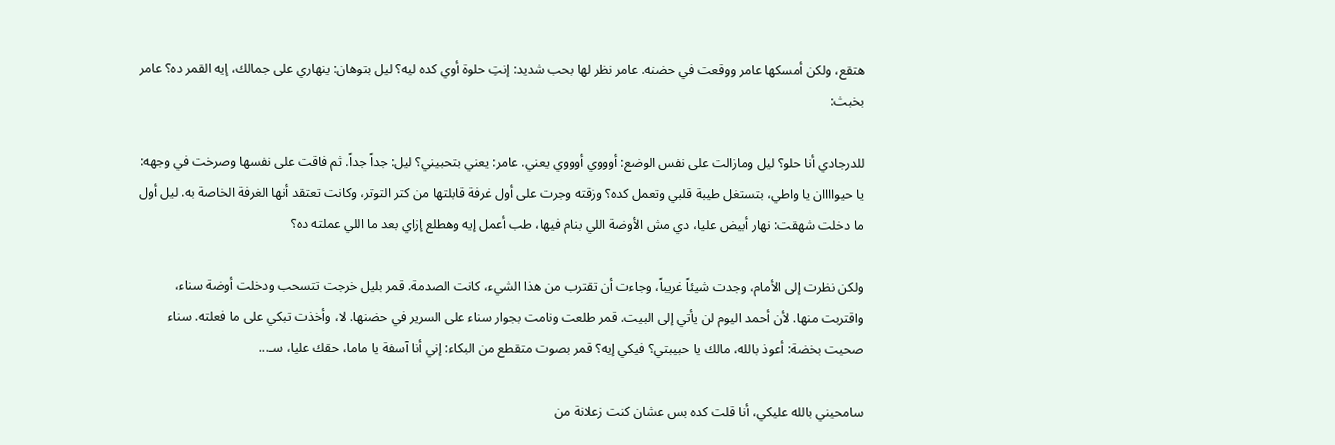هتقع، ولكن أمسكها عامر ووقعت في حضنه. عامر نظر لها بحب شديد: إنتِ حلوة أوي كده ليه؟ ليل بتوهان: ينهاري على جمالك، إيه القمر ده؟ عامر بخبث:

للدرجادي أنا حلو؟ ليل ومازالت على نفس الوضع: أوووي أوووي يعني. عامر: يعني بتحبيني؟ ليل: جداً جداً. ثم فاقت على نفسها وصرخت في وجهه: يا حيواااان يا واطي، بتستغل طيبة قلبي وتعمل كده؟ وزقته وجرت على أول غرفة قابلتها من كتر التوتر، وكانت تعتقد أنها الغرفة الخاصة به. ليل أول ما دخلت شهقت: نهار أبيض عليا، دي مش الأوضة اللي بنام فيها، طب أعمل إيه وهطلع إزاي بعد ما اللي عملته ده؟

ولكن نظرت إلى الأمام، وجدت شيئاً غريباً، وجاءت أن تقترب من هذا الشيء، كانت الصدمة. قمر بليل خرجت تتسحب ودخلت أوضة سناء، واقتربت منها. لأن أحمد اليوم لن يأتي إلى البيت. قمر طلعت ونامت بجوار سناء على السرير في حضنها. لا، وأخذت تبكي على ما فعلته. سناء صحيت بخضة: أعوذ بالله، مالك يا حبيبتي؟ فيكي إيه؟ قمر بصوت متقطع من البكاء: إني أنا آسفة يا ماما، حقك عليا، سـ...

سامحيني بالله عليكي، أنا قلت كده بس عشان كنت زعلانة من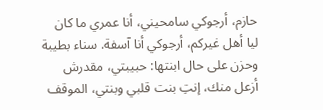حازم، أرجوكي سامحيني، أنا عمري ما كان ليا أهل غيركم، أرجوكي أنا آسفة. سناء بطيبة وحزن على حال ابنتها: حبيبتي، مقدرش أزعل منك، إنتِ بنت قلبي وبنتي، الموقف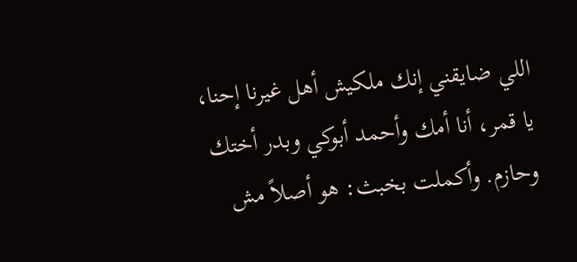اللي ضايقني إنك ملكيش أهل غيرنا إحنا، يا قمر، أنا أمك وأحمد أبوكي وبدر أختك وحازم. وأكملت بخبث: هو أصلاً مش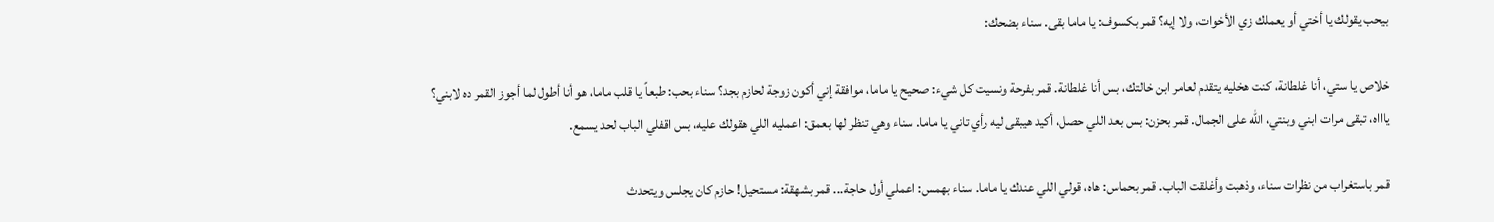بيحب يقولك يا أختي أو يعملك زي الأخوات، ولا إيه؟ قمر بكسوف: يا ماما بقى. سناء بضحك:

خلاص يا ستي، أنا غلطانة، كنت هخليه يتقدم لعامر ابن خالتك، بس أنا غلطانة. قمر بفرحة ونسيت كل شيء: صحيح يا ماما، موافقة إني أكون زوجة لحازم بجد؟ سناء بحب: طبعاً يا قلب ماما، هو أنا أطول لما أجوز القمر ده لابني؟ ياااه، تبقى مرات ابني وبنتي، الله على الجمال. قمر بحزن: بس بعد اللي حصل، أكيد هيبقى ليه رأي تاني يا ماما. سناء وهي تنظر لها بعمق: اعمليه اللي هقولك عليه، بس اقفلي الباب لحد يسمع.

قمر باستغراب من نظرات سناء، وذهبت وأغلقت الباب. قمر بحماس: هاه، قولي اللي عندك يا ماما. سناء بهمس: اعملي أول حاجة... قمر بشهقة: مستحيل! حازم كان يجلس ويتحدث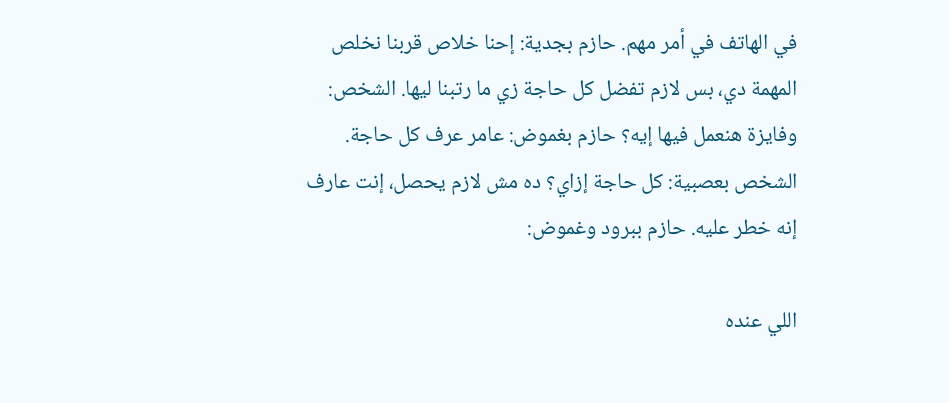في الهاتف في أمر مهم. حازم بجدية: إحنا خلاص قربنا نخلص المهمة دي، بس لازم تفضل كل حاجة زي ما رتبنا ليها. الشخص: وفايزة هنعمل فيها إيه؟ حازم بغموض: عامر عرف كل حاجة. الشخص بعصبية: كل حاجة إزاي؟ ده مش لازم يحصل، إنت عارف إنه خطر عليه. حازم ببرود وغموض:

اللي عنده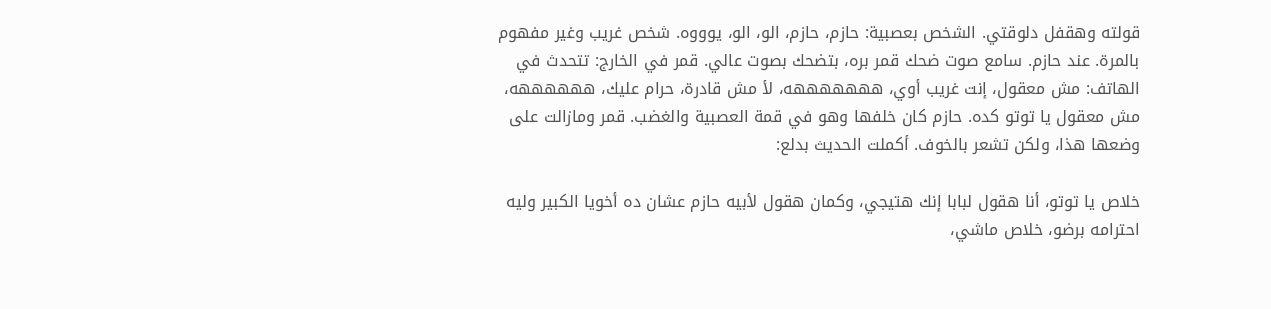قولته وهقفل دلوقتي. الشخص بعصبية: حازم، حازم، الو، الو، يوووه. شخص غريب وغير مفهوم بالمرة. عند حازم. سامع صوت ضحك قمر بره، بتضحك بصوت عالي. قمر في الخارج: تتحدث في الهاتف: مش معقول، إنت غريب أوي، هههههههه، لأ مش قادرة، حرام عليك، ههههههه، مش معقول يا توتو كده. حازم كان خلفها وهو في قمة العصبية والغضب. قمر ومازالت على وضعها هذا، ولكن تشعر بالخوف. أكملت الحديث بدلع:

خلاص يا توتو، أنا هقول لبابا إنك هتيجي، وكمان هقول لأبيه حازم عشان ده أخويا الكبير وليه احترامه برضو، خلاص ماشي،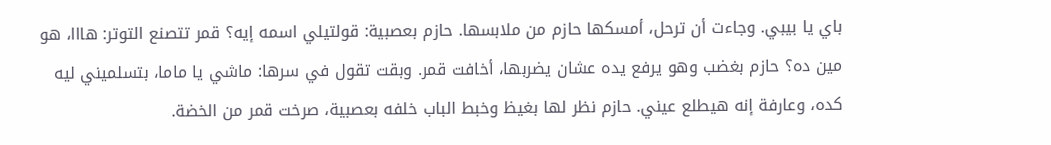باي يا بيبي. وجاءت أن ترحل، أمسكها حازم من ملابسها. حازم بعصبية: قولتيلي اسمه إيه؟ قمر تتصنع التوتر: هااا، هو مين ده؟ حازم بغضب وهو يرفع يده عشان يضربها، أخافت قمر. وبقت تقول في سرها: ماشي يا ماما، بتسلميني ليه كده، وعارفة إنه هيطلع عيني. حازم نظر لها بغيظ وخبط الباب خلفه بعصبية، صرخت قمر من الخضة.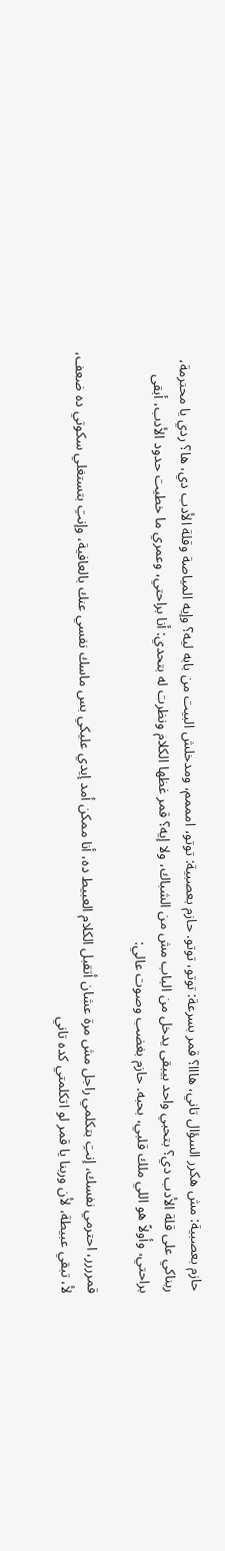حازم بعصبية: مش هكرر السؤال تاني، هااا؟ قمر بسرعة: توتو، توتو. حازم بعصبية: توتو، امممم، ومدخلش البيت من بابه ليه؟ وإيه المياصة وقلة الأدب دي، ها؟ ردي يا محترمة، ربناكي على قلة الأدب دي؟ بتحبي واحد بيبقى يدخل من الباب مش من الشباك، ولا إيه؟ قمر غظها الكلام ونظرت له بتحدي: أنا براحتي، وعمري ما خطيت حدود الأدب، أبقى براحتي، وأولاً هو اللي ملك قلبي، بحبه. حازم بغضب وصوت عالي:

قمرررر، احترمي نفسك، إنتِ بتكلمي راجل مش مرة عشان أتقبل الكلام العبيط ده، أنا ممكن أمد إيدي عليكي بس ماسك نفسي عنك بالعافية، وإنتِ بتستغلي سكوتي ده ضعف، لأ، تبقي عبيطة، لأن وربنا يا قمر لو اتكلمتي كده تاني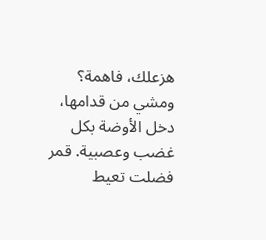هزعلك، فاهمة؟ ومشي من قدامها، دخل الأوضة بكل غضب وعصبية. قمر فضلت تعيط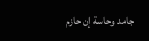جامد وحاسة إن حازم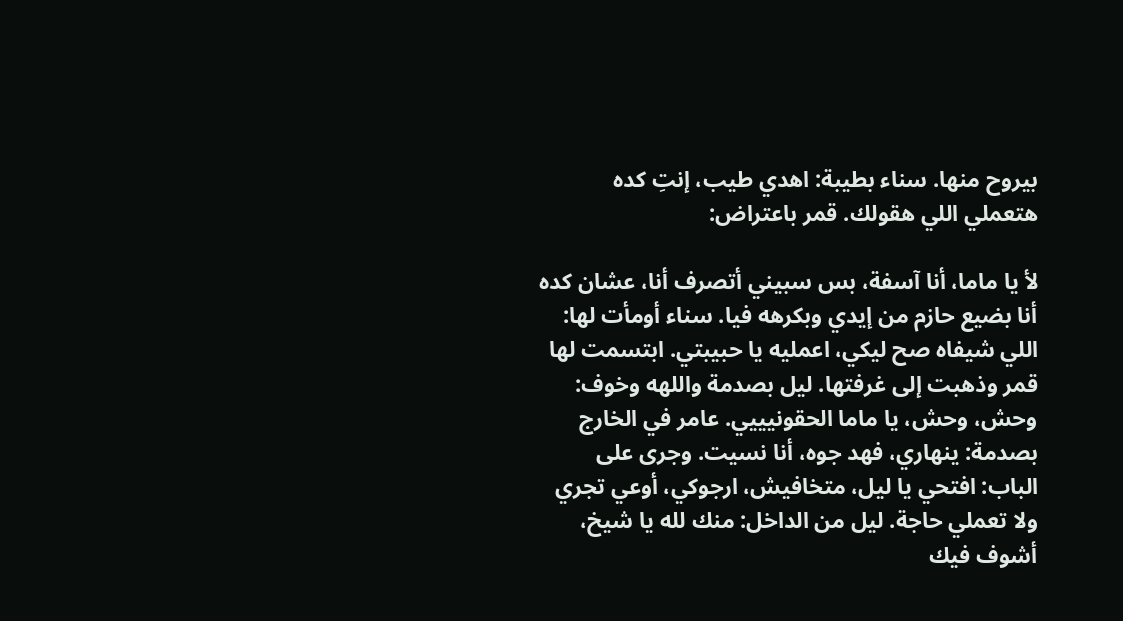بيروح منها. سناء بطيبة: اهدي طيب، إنتِ كده هتعملي اللي هقولك. قمر باعتراض:

لأ يا ماما، أنا آسفة، بس سبيني أتصرف أنا، عشان كده أنا بضيع حازم من إيدي وبكرهه فيا. سناء أومأت لها: اللي شيفاه صح ليكي، اعمليه يا حبيبتي. ابتسمت لها قمر وذهبت إلى غرفتها. ليل بصدمة واللهه وخوف: وحش، وحش، يا ماما الحقونيييي. عامر في الخارج بصدمة: ينهاري، فهد جوه، أنا نسيت. وجرى على الباب: افتحي يا ليل، متخافيش، ارجوكي، أوعي تجري ولا تعملي حاجة. ليل من الداخل: منك لله يا شيخ، أشوف فيك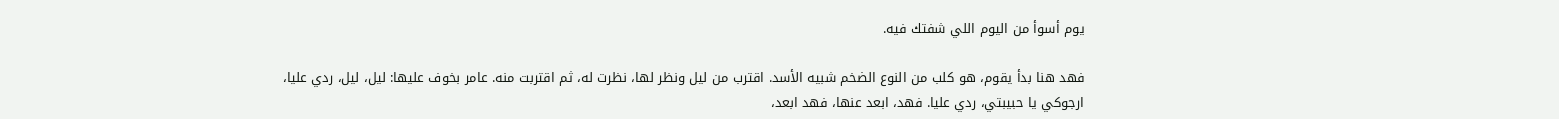يوم أسوأ من اليوم اللي شفتك فيه.

فهد هنا بدأ يقوم، هو كلب من النوع الضخم شبيه الأسد. اقترب من ليل ونظر لها، نظرت له، ثم اقتربت منه. عامر بخوف عليها: ليل، ليل، ردي عليا، ارجوكي يا حبيبتي، ردي عليا. فهد، ابعد عنها، فهد ابعد،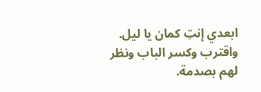ابعدي إنتِ كمان يا ليل. واقترب وكسر الباب ونظر لهم بصدمة.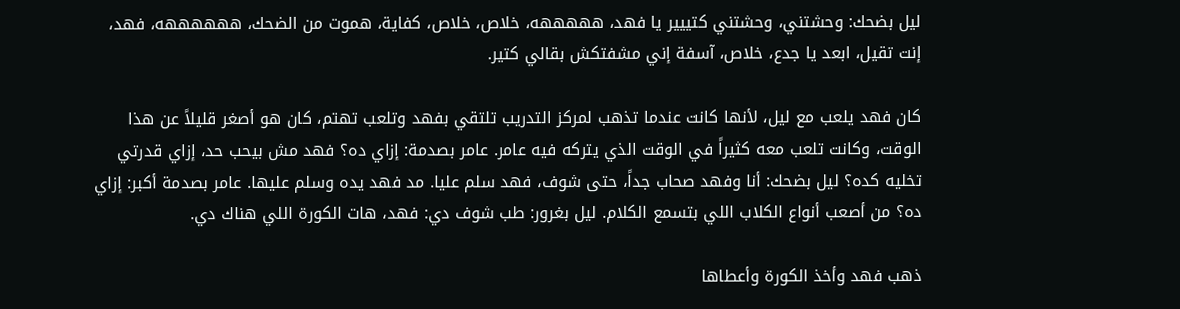ليل بضحك: وحشتني، وحشتني كتييير يا فهد، هههههه، خلاص، خلاص، كفاية، هموت من الضحك، ههههههه، فهد، إنت تقيل، ابعد يا جدع، خلاص، آسفة إني مشفتكش بقالي كتير.

كان فهد يلعب مع ليل، لأنها كانت عندما تذهب لمركز التدريب تلتقي بفهد وتلعب تهتم، كان هو أصغر قليلاً عن هذا الوقت، وكانت تلعب معه كثيراً في الوقت الذي يتركه فيه عامر. عامر بصدمة: إزاي ده؟ فهد مش بيحب حد، إزاي قدرتي تخليه كده؟ ليل بضحك: أنا وفهد صحاب جداً، حتى شوف، فهد سلم عليا. مد فهد يده وسلم عليها. عامر بصدمة أكبر: إزاي ده؟ من أصعب أنواع الكلاب اللي بتسمع الكلام. ليل بغرور: طب شوف دي: فهد، هات الكورة اللي هناك دي.

ذهب فهد وأخذ الكورة وأعطاها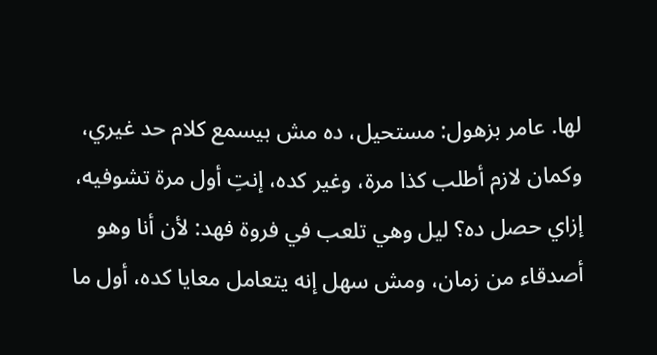لها. عامر بزهول: مستحيل، ده مش بيسمع كلام حد غيري، وكمان لازم أطلب كذا مرة، وغير كده، إنتِ أول مرة تشوفيه، إزاي حصل ده؟ ليل وهي تلعب في فروة فهد: لأن أنا وهو أصدقاء من زمان، ومش سهل إنه يتعامل معايا كده، أول ما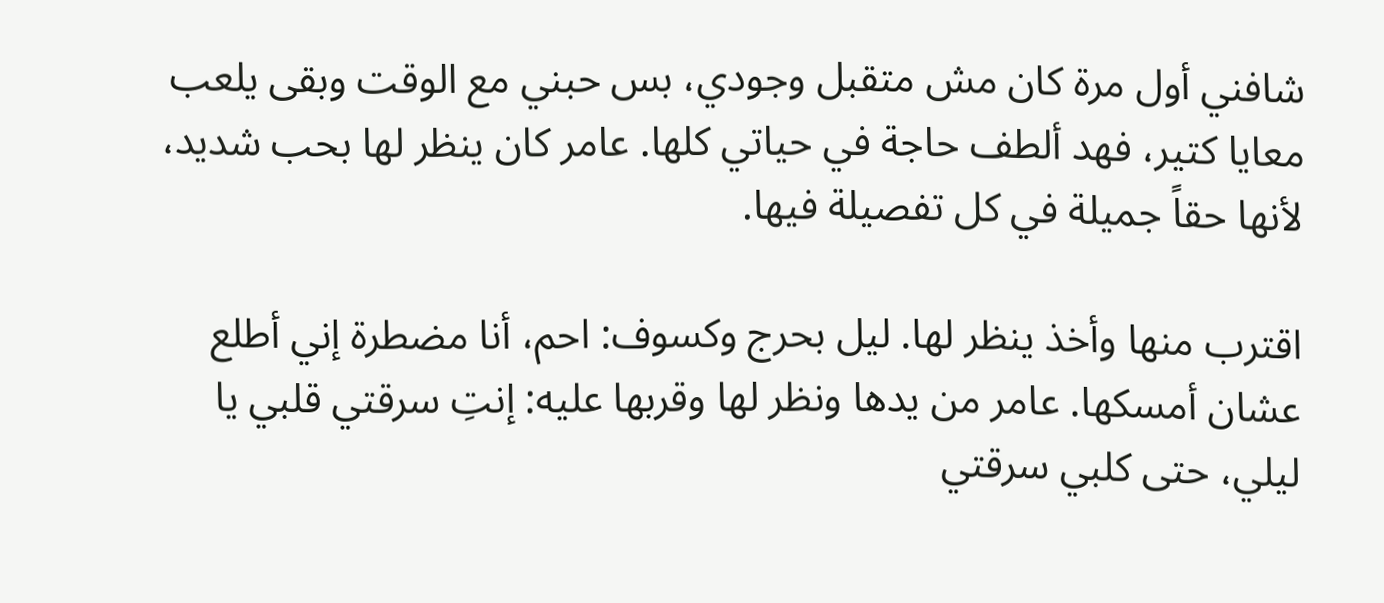شافني أول مرة كان مش متقبل وجودي، بس حبني مع الوقت وبقى يلعب معايا كتير، فهد ألطف حاجة في حياتي كلها. عامر كان ينظر لها بحب شديد، لأنها حقاً جميلة في كل تفصيلة فيها.

اقترب منها وأخذ ينظر لها. ليل بحرج وكسوف: احم، أنا مضطرة إني أطلع عشان أمسكها. عامر من يدها ونظر لها وقربها عليه: إنتِ سرقتي قلبي يا ليلي، حتى كلبي سرقتي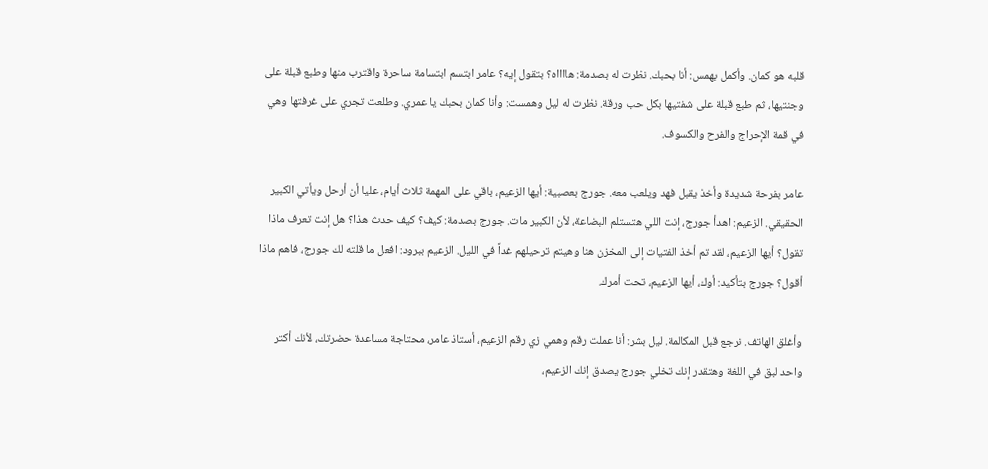قلبه هو كمان. وأكمل بهمس: أنا بحبك. نظرت له بصدمة: هااااه؟ بتقول إيه؟ عامر ابتسم ابتسامة ساحرة واقترب منها وطبع قبلة على وجنتيها، ثم طبع قبلة على شفتيها بكل حب ورقة. نظرت له ليل وهمست: وأنا كمان بحبك يا عمري. وطلعت تجري على غرفتها وهي في قمة الإحراج والفرح والكسوف.

عامر بفرحة شديدة وأخذ يقبل فهد ويلعب معه. جورج بعصبية: أيها الزعيم، باقي على المهمة ثلاث أيام، عليا أن أرحل ويأتي الكبير الحقيقي. الزعيم: اهدأ جورج، إنت اللي هتستلم البضاعة، لأن الكبير مات. جورج بصدمة: كيف؟ كيف حدث هذا؟ هل إنت تعرف ماذا تقول؟ أيها الزعيم، لقد تم أخذ الفتيات إلى المخزن هنا وهيتم ترحيلهم غداً في الليل. الزعيم ببرود: افعل ما قلته لك جورج، فاهم ماذا أقول؟ جورج بتأكيد: أوك، أيها الزعيم، تحت أمرك.

وأغلق الهاتف. نرجع قبل المكالمة. ليل بشر: أنا عملت رقم وهمي زي رقم الزعيم، أستاذ عامر، محتاجة مساعدة حضرتك، لأنك أكتر واحد لبق في اللغة وهتقدر إنك تخلي جورج يصدق إنك الزعيم،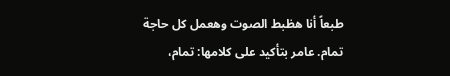طبعاً أنا هظبط الصوت وهعمل كل حاجة تمام. عامر بتأكيد على كلامها: تمام،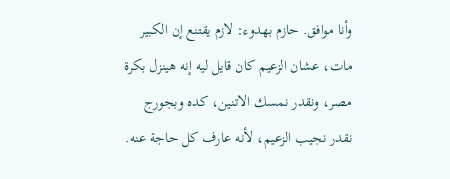وأنا موافق. حازم بهدوء: لازم يقتنع إن الكبير مات، عشان الزعيم كان قايل ليه إنه هينزل بكرة مصر، ونقدر نمسك الاتنين، كده وبجورج نقدر نجيب الزعيم، لأنه عارف كل حاجة عنه.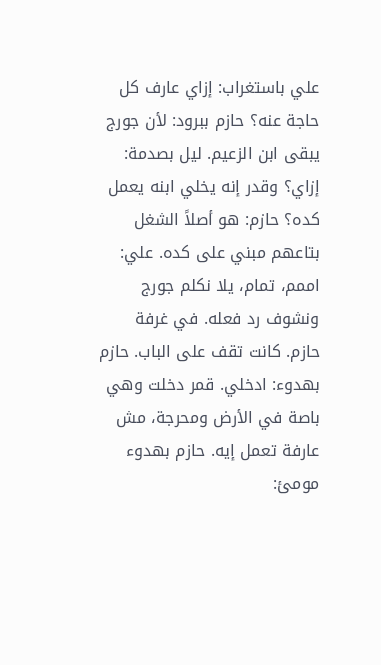علي باستغراب: إزاي عارف كل حاجة عنه؟ حازم ببرود: لأن جورج يبقى ابن الزعيم. ليل بصدمة: إزاي؟ وقدر إنه يخلي ابنه يعمل كده؟ حازم: هو أصلاً الشغل بتاعهم مبني على كده. علي: اممم، تمام، يلا نكلم جورج ونشوف رد فعله. في غرفة حازم. كانت تقف على الباب. حازم بهدوء: ادخلي. قمر دخلت وهي باصة في الأرض ومحرجة، مش عارفة تعمل إيه. حازم بهدوء مومئ: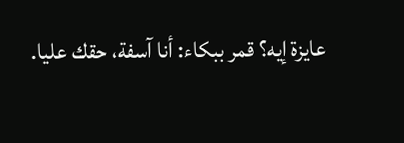عايزة إيه؟ قمر ببكاء: أنا آسفة، حقك عليا.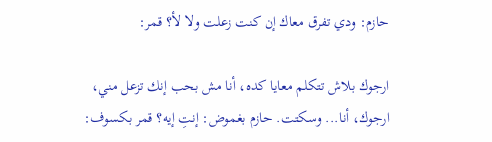حازم: ودي تفرق معاك إن كنت زعلت ولا لأ؟ قمر:

ارجوك بلاش تتكلم معايا كده، أنا مش بحب إنك تزعل مني، ارجوك، أنا... وسكتت. حازم بغموض: إنتِ إيه؟ قمر بكسوف: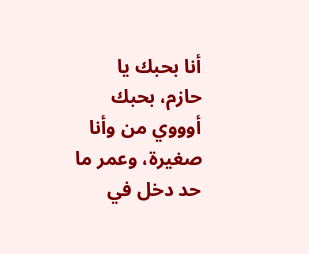أنا بحبك يا حازم، بحبك أوووي من وأنا صغيرة، وعمر ما حد دخل في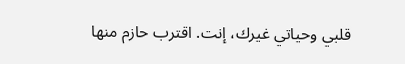قلبي وحياتي غيرك، إنت. اقترب حازم منها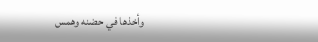وأخذها في حضنه وهمس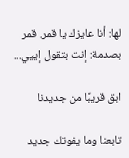لها: أنا عايزك يا قمر. قمر بصدمة: إنت بتقول إييي...

ابق قريبًا من جديدنا

تابعنا وما يفوتك جديد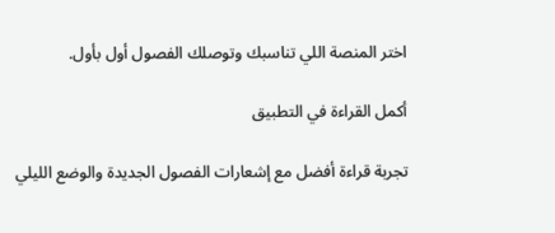اختر المنصة اللي تناسبك وتوصلك الفصول أول بأول.

أكمل القراءة في التطبيق

تجربة قراءة أفضل مع إشعارات الفصول الجديدة والوضع الليلي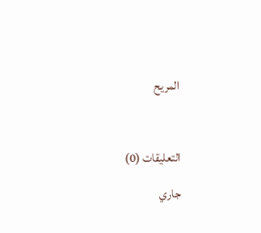المريح



التعليقات (0)

جاري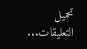تحميل التعليقات...